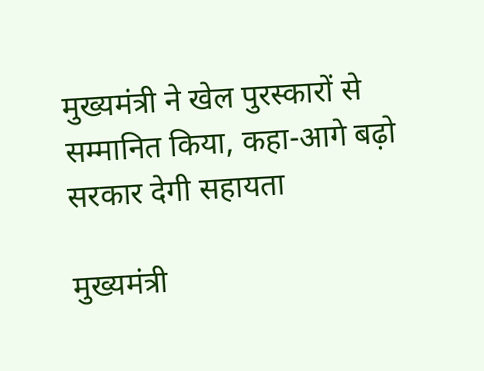मुख्यमंत्री ने खेल पुरस्कारों से सम्मानित किया, कहा-आगे बढ़ो सरकार देगी सहायता

मुख्यमंत्री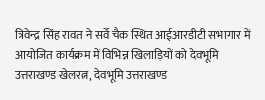त्रिवेन्द्र सिंह रावत ने सर्वे चैक स्थित आईआरडीटी सभागार में आयोजित कार्यक्रम में विभिन्न खिलाड़ियों को देवभूमि उत्तराखण्ड खेलरत्न, देवभूमि उत्तराखण्ड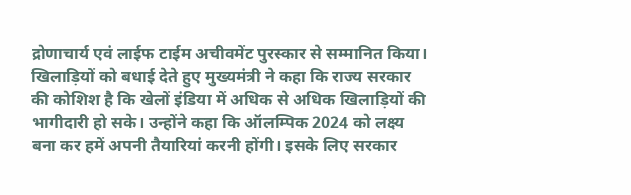द्रोणाचार्य एवं लाईफ टाईम अचीवमेंट पुरस्कार से सम्मानित किया।
खिलाड़ियों को बधाई देते हुए मुख्यमंत्री ने कहा कि राज्य सरकार की कोशिश है कि खेलों इंडिया में अधिक से अधिक खिलाड़ियों की भागीदारी हो सके। उन्होंने कहा कि ऑलम्पिक 2024 को लक्ष्य बना कर हमें अपनी तैयारियां करनी होंगी। इसके लिए सरकार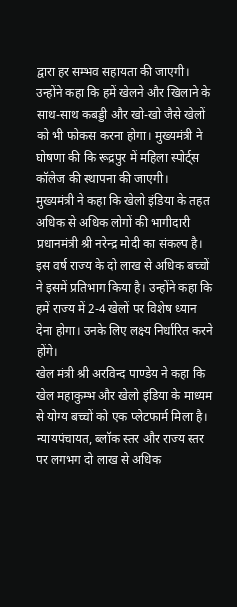द्वारा हर सम्भव सहायता की जाएगी। उन्होंने कहा कि हमें खेलने और खिलाने के साथ-साथ कबड्डी और खो-खो जैसे खेलों को भी फोकस करना होगा। मुख्यमंत्री ने घोषणा की कि रूद्रपुर में महिला स्पोर्ट्स कॉलेज की स्थापना की जाएगी।
मुख्यमंत्री ने कहा कि खेलो इंडिया के तहत अधिक से अधिक लोगों की भागीदारी प्रधानमंत्री श्री नरेन्द्र मोदी का संकल्प है। इस वर्ष राज्य के दो लाख से अधिक बच्चों ने इसमें प्रतिभाग किया है। उन्होंने कहा कि हमें राज्य में 2-4 खेलों पर विशेष ध्यान देना होगा। उनके लिए लक्ष्य निर्धारित करने होंगे।
खेल मंत्री श्री अरविन्द पाण्डेय ने कहा कि खेल महाकुम्भ और खेलो इंडिया के माध्यम से योग्य बच्चों को एक प्लेटफार्म मिला है। न्यायपंचायत, ब्लॉक स्तर और राज्य स्तर पर लगभग दो लाख से अधिक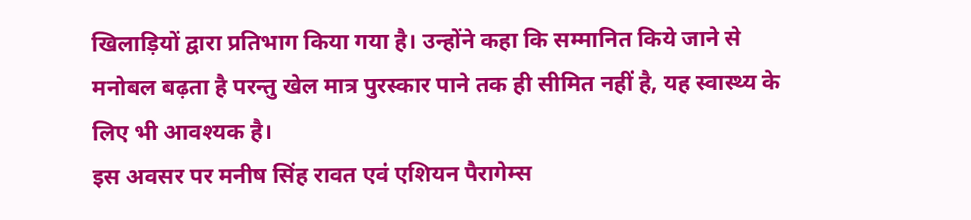खिलाड़ियों द्वारा प्रतिभाग किया गया है। उन्होंने कहा कि सम्मानित किये जाने से मनोबल बढ़ता है परन्तु खेल मात्र पुरस्कार पाने तक ही सीमित नहीं है, यह स्वास्थ्य के लिए भी आवश्यक है।
इस अवसर पर मनीष सिंह रावत एवं एशियन पैरागेम्स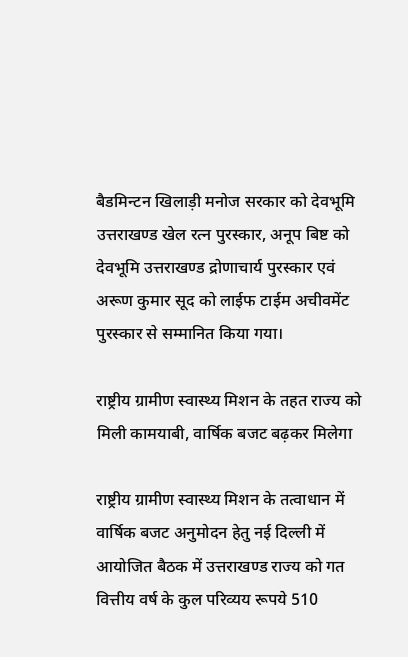बैडमिन्टन खिलाड़ी मनोज सरकार को देवभूमि उत्तराखण्ड खेल रत्न पुरस्कार, अनूप बिष्ट को देवभूमि उत्तराखण्ड द्रोणाचार्य पुरस्कार एवं अरूण कुमार सूद को लाईफ टाईम अचीवमेंट पुरस्कार से सम्मानित किया गया।

राष्ट्रीय ग्रामीण स्वास्थ्य मिशन के तहत राज्य को मिली कामयाबी, वार्षिक बजट बढ़कर मिलेगा

राष्ट्रीय ग्रामीण स्वास्थ्य मिशन के तत्वाधान में वार्षिक बजट अनुमोदन हेतु नई दिल्ली में आयोजित बैठक में उत्तराखण्ड राज्य को गत वित्तीय वर्ष के कुल परिव्यय रूपये 510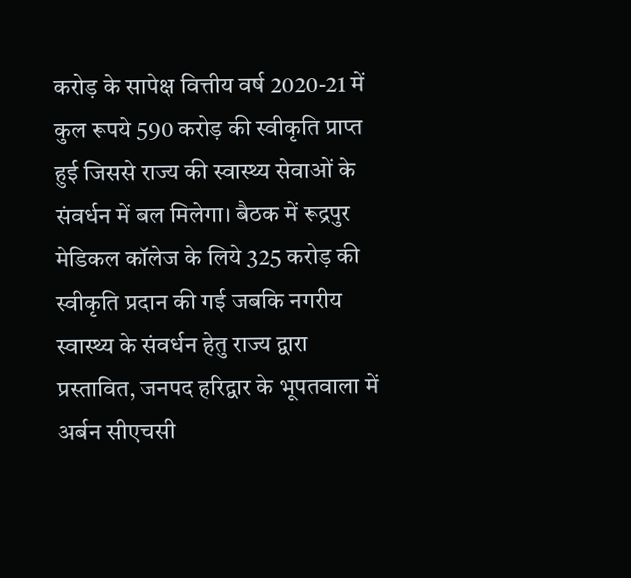करोड़ के सापेक्ष वित्तीय वर्ष 2020-21 में कुल रूपये 590 करोड़ की स्वीकृति प्राप्त हुई जिससे राज्य की स्वास्थ्य सेवाओं के संवर्धन में बल मिलेगा। बैठक में रूद्रपुर मेडिकल कॉलेज के लिये 325 करोड़ की स्वीकृति प्रदान की गई जबकि नगरीय स्वास्थ्य के संवर्धन हेतु राज्य द्वारा प्रस्तावित, जनपद हरिद्वार के भूपतवाला में अर्बन सीएचसी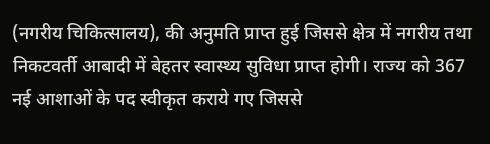(नगरीय चिकित्सालय), की अनुमति प्राप्त हुई जिससे क्षेत्र में नगरीय तथा निकटवर्ती आबादी में बेहतर स्वास्थ्य सुविधा प्राप्त होगी। राज्य को 367 नई आशाओं के पद स्वीकृत कराये गए जिससे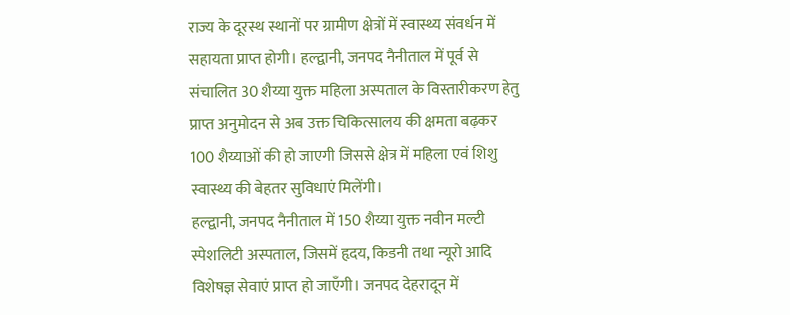राज्य के दूरस्थ स्थानों पर ग्रामीण क्षेत्रों में स्वास्थ्य संवर्धन में सहायता प्राप्त होगी। हल्द्वानी, जनपद नैनीताल में पूर्व से संचालित 30 शैय्या युक्त महिला अस्पताल के विस्तारीकरण हेतु प्राप्त अनुमोदन से अब उक्त चिकित्सालय की क्षमता बढ़कर 100 शैय्याओं की हो जाएगी जिससे क्षेत्र में महिला एवं शिशु स्वास्थ्य की बेहतर सुविधाएं मिलेंगी।
हल्द्वानी, जनपद नैनीताल में 150 शैय्या युक्त नवीन मल्टी स्पेशलिटी अस्पताल, जिसमें हृदय, किडनी तथा न्यूरो आदि विशेषज्ञ सेवाएं प्राप्त हो जाएँगी। जनपद देहरादून में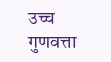उच्च गुणवत्ता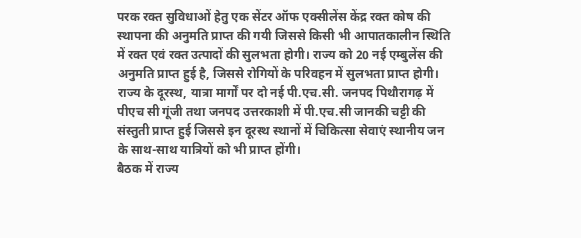परक रक्त सुविधाओं हेतु एक सेंटर ऑफ एक्सीलेंस केंद्र रक्त कोष की स्थापना की अनुमति प्राप्त की गयी जिससे किसी भी आपातकालीन स्थिति में रक्त एवं रक्त उत्पादों की सुलभता होगी। राज्य को 20 नई एम्बुलेंस की अनुमति प्राप्त हुई है, जिससे रोगियों के परिवहन में सुलभता प्राप्त होगी। राज्य के दूरस्थ, यात्रा मार्गों पर दो नई पी.एच.सी. जनपद पिथौरागढ़ में पीएच सी गूंजी तथा जनपद उत्तरकाशी में पी.एच.सी जानकी चट्टी की संस्तुती प्राप्त हुई जिससे इन दूरस्थ स्थानों में चिकित्सा सेवाएं स्थानीय जन के साथ-साथ यात्रियों को भी प्राप्त होंगी।
बैठक में राज्य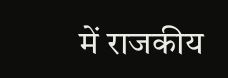में राजकीय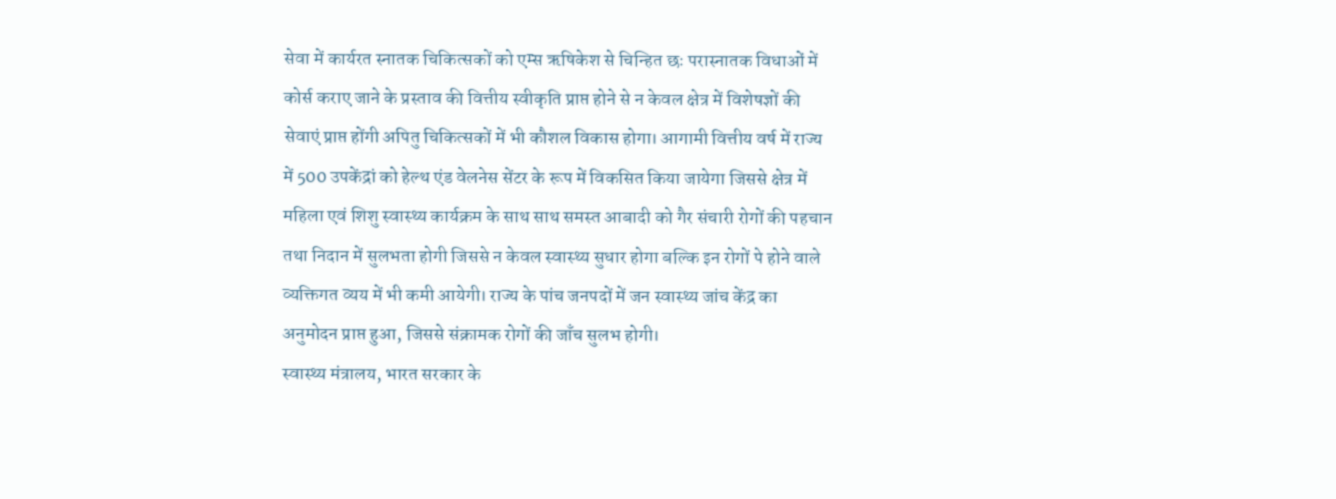सेवा में कार्यरत स्नातक चिकित्सकों को एम्स ऋषिकेश से चिन्हित छः परास्नातक विधाओं में कोर्स कराए जाने के प्रस्ताव की वित्तीय स्वीकृति प्राप्त होने से न केवल क्षेत्र में विशेषज्ञों की सेवाएं प्राप्त होंगी अपितु चिकित्सकों में भी कौशल विकास होगा। आगामी वित्तीय वर्ष में राज्य में 500 उपकेंद्रां को हेल्थ एंड वेलनेस सेंटर के रूप में विकसित किया जायेगा जिससे क्षेत्र में महिला एवं शिशु स्वास्थ्य कार्यक्रम के साथ साथ समस्त आबादी को गैर संचारी रोगों की पहचान तथा निदान में सुलभता होगी जिससे न केवल स्वास्थ्य सुधार होगा बल्कि इन रोगों पे होने वाले व्यक्तिगत व्यय में भी कमी आयेगी। राज्य के पांच जनपदों में जन स्वास्थ्य जांच केंद्र का अनुमोदन प्राप्त हुआ, जिससे संक्रामक रोगों की जाँच सुलभ होगी।
स्वास्थ्य मंत्रालय, भारत सरकार के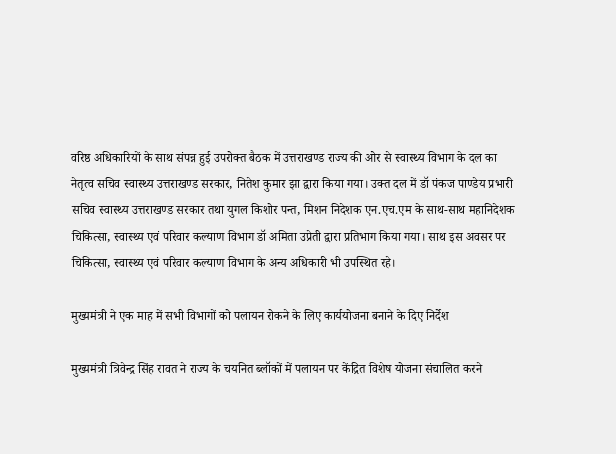वरिष्ठ अधिकारियों के साथ संपन्न हुई उपरोक्त बैठक में उत्तराखण्ड राज्य की ओर से स्वास्थ्य विभाग के दल का नेतृत्व सचिव स्वास्थ्य उत्तराखण्ड सरकार, नितेश कुमार झा द्वारा किया गया। उक्त दल में डॉ पंकज पाण्डेय प्रभारी सचिव स्वास्थ्य उत्तराखण्ड सरकार तथा युगल किशोर पन्त, मिशन निदेशक एन.एच.एम के साथ-साथ महानिदेशक चिकित्सा, स्वास्थ्य एवं परिवार कल्याण विभाग डॉ अमिता उप्रेती द्वारा प्रतिभाग किया गया। साथ इस अवसर पर चिकित्सा, स्वास्थ्य एवं परिवार कल्याण विभाग के अन्य अधिकारी भी उपस्थित रहे।

मुख्यमंत्री ने एक माह में सभी विभागों को पलायन रोकने के लिए कार्ययोजना बनाने के दिए निर्देश

मुख्यमंत्री त्रिवेन्द्र सिंह रावत ने राज्य के चयनित ब्लॉकों में पलायन पर केंद्रित विशेष योजना संचालित करने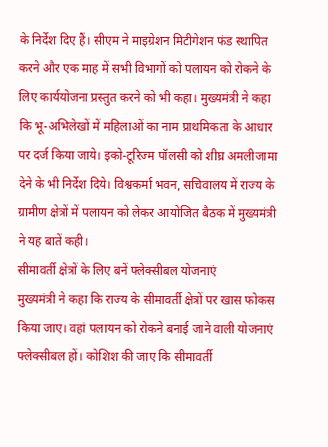के निर्देश दिए हैं। सीएम ने माइग्रेशन मिटीगेशन फंड स्थापित करने और एक माह में सभी विभागों को पलायन को रोकने के लिए कार्ययोजना प्रस्तुत करने को भी कहा। मुख्यमंत्री ने कहा कि भू-अभिलेखों में महिलाओं का नाम प्राथमिकता के आधार पर दर्ज किया जाये। इको-टूरिज्म पॉलसी को शीघ्र अमलीजामा देने के भी निर्देश दिये। विश्वकर्मा भवन, सचिवालय में राज्य के ग्रामीण क्षेत्रों में पलायन को लेकर आयोजित बैठक में मुख्यमंत्री ने यह बातें कही।
सीमावर्ती क्षेत्रों के लिए बनें फ्लेक्सीबल योजनाएं
मुख्यमंत्री ने कहा कि राज्य के सीमावर्ती क्षेत्रों पर खास फोकस किया जाए। वहां पलायन को रोकने बनाई जाने वाली योजनाएं फ्लेक्सीबल हों। कोशिश की जाए कि सीमावर्ती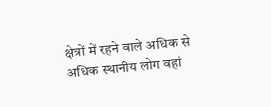क्षेत्रों में रहने वाले अधिक से अधिक स्थानीय लोग वहां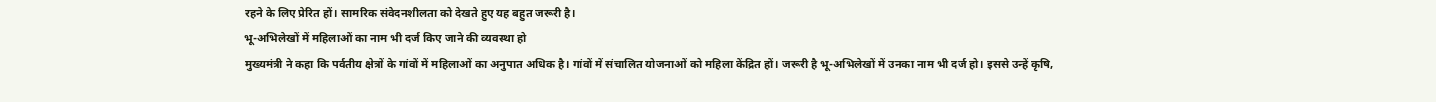रहने के लिए प्रेरित हों। सामरिक संवेदनशीलता को देखते हुए यह बहुत जरूरी है।
भू-अभिलेखों में महिलाओं का नाम भी दर्ज किए जाने की व्यवस्था हो
मुख्यमंत्री ने कहा कि पर्वतीय क्षेत्रों के गांवों में महिलाओं का अनुपात अधिक है। गांवों में संचालित योजनाओं को महिला केंद्रित हों। जरूरी है भू-अभिलेखों में उनका नाम भी दर्ज हो। इससे उन्हें कृषि,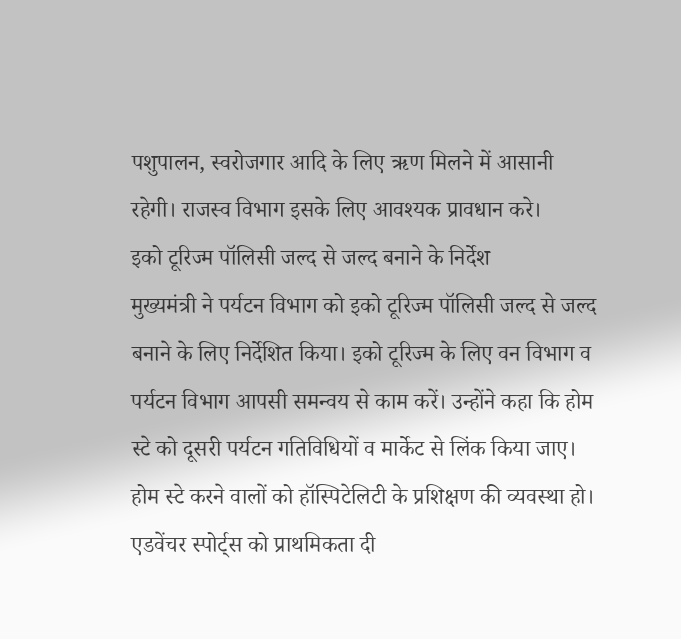पशुपालन, स्वरोजगार आदि के लिए ऋण मिलने में आसानी रहेगी। राजस्व विभाग इसके लिए आवश्यक प्रावधान करे।
इको टूरिज्म पॉलिसी जल्द से जल्द बनाने के निर्देश
मुख्यमंत्री ने पर्यटन विभाग को इको टूरिज्म पॉलिसी जल्द से जल्द बनाने के लिए निर्देशित किया। इको टूरिज्म के लिए वन विभाग व पर्यटन विभाग आपसी समन्वय से काम करें। उन्होंने कहा कि होम स्टे को दूसरी पर्यटन गतिविधियों व मार्केट से लिंक किया जाए। होम स्टे करने वालों को हॉस्पिटेलिटी के प्रशिक्षण की व्यवस्था हो। एडवेंचर स्पोर्ट्स को प्राथमिकता दी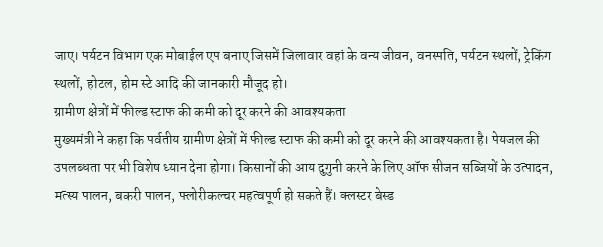जाए। पर्यटन विभाग एक मोबाईल एप बनाए जिसमें जिलावार वहां के वन्य जीवन, वनस्पति, पर्यटन स्थलों, ट्रेकिंग स्थलों, होटल, होम स्टे आदि की जानकारी मौजूद हो।
ग्रामीण क्षेत्रों में फील्ड स्टाफ की कमी को दूर करने की आवश्यकता
मुख्यमंत्री ने कहा कि पर्वतीय ग्रामीण क्षेत्रों में फील्ड स्टाफ की कमी को दूर करने की आवश्यकता है। पेयजल की उपलब्धता पर भी विशेष ध्यान देना होगा। किसानों की आय दुगुनी करने के लिए ऑफ सीजन सब्जियों के उत्पादन, मत्स्य पालन, बकरी पालन, फ्लोरीकल्चर महत्वपूर्ण हो सकते हैं। क्लस्टर बेस्ड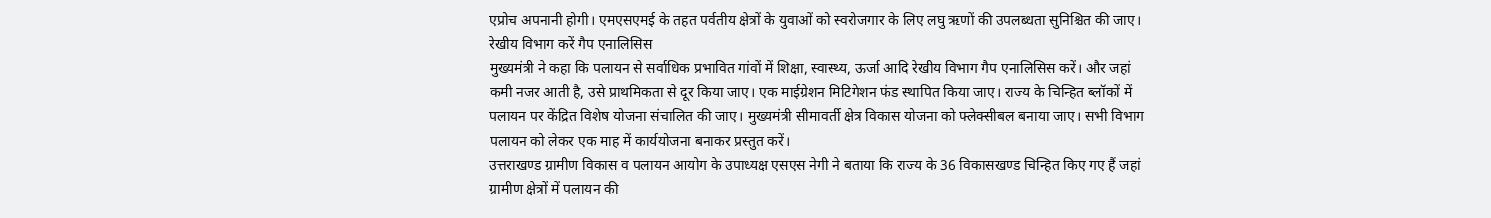एप्रोच अपनानी होगी। एमएसएमई के तहत पर्वतीय क्षेत्रों के युवाओं को स्वरोजगार के लिए लघु ऋणों की उपलब्धता सुनिश्चित की जाए।
रेखीय विभाग करें गैप एनालिसिस
मुख्यमंत्री ने कहा कि पलायन से सर्वाधिक प्रभावित गांवों में शिक्षा, स्वास्थ्य, ऊर्जा आदि रेखीय विभाग गैप एनालिसिस करें। और जहां कमी नजर आती है, उसे प्राथमिकता से दूर किया जाए। एक माईग्रेशन मिटिगेशन फंड स्थापित किया जाए। राज्य के चिन्हित ब्लॉकों में पलायन पर केंद्रित विशेष योजना संचालित की जाए। मुख्यमंत्री सीमावर्ती क्षेत्र विकास योजना को फ्लेक्सीबल बनाया जाए। सभी विभाग पलायन को लेकर एक माह में कार्ययोजना बनाकर प्रस्तुत करें।
उत्तराखण्ड ग्रामीण विकास व पलायन आयोग के उपाध्यक्ष एसएस नेगी ने बताया कि राज्य के 36 विकासखण्ड चिन्हित किए गए हैं जहां ग्रामीण क्षेत्रों में पलायन की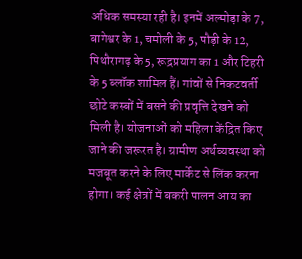अधिक समस्या रही है। इनमें अल्मोड़ा के 7, बागेश्वर के 1, चमोली के 5, पौड़ी के 12, पिथौरागढ़ के 5, रूद्रप्रयाग का 1 और टिहरी के 5 ब्लॉक शामिल हैं। गांवों से निकटवर्ती छोटे कस्बों में बसने की प्रवृत्ति देखने को मिली है। योजनाओं को महिला केंद्रित किए जाने की जरूरत है। ग्रामीण अर्थव्यवस्था को मजबूत करने के लिए मार्केट से लिंक करना होगा। कई क्षेत्रों में बकरी पालन आय का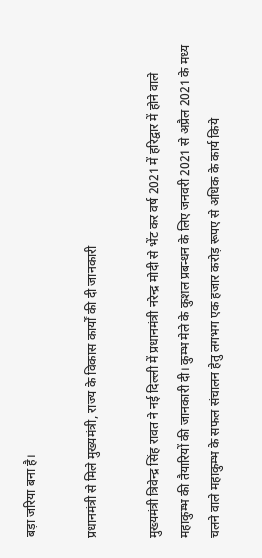बड़ा जरिया बना है।

प्रधानमंत्री से मिले मुख्यमंत्री, राज्य के विकास कार्यों की दी जानकारी

मुख्यमंत्री त्रिवेन्द्र सिंह रावत ने नई दिल्ली में प्रधानमंत्री नरेन्द्र मोदी से भेंट कर वर्ष 2021 में हरिद्वार में होने वाले महाकुम्भ की तैयारियों की जानकारी दी। कुम्भ मेले के कुशल प्रबन्धन के लिए जनवरी 2021 से अप्रैल 2021 के मध्य चलने वाले महाकुम्भ के सफल संचालन हेतु लगभग एक हजार करोड़ रूपए से अधिक के कार्य किये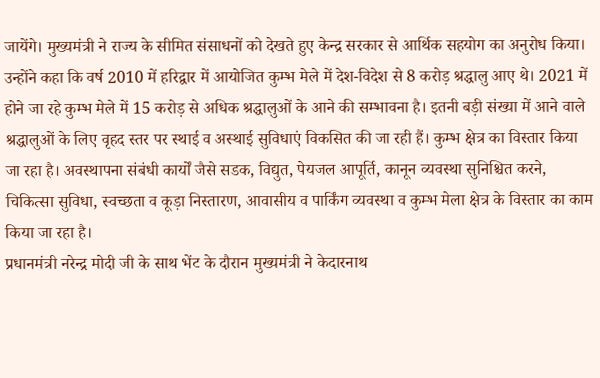जायेंगे। मुख्यमंत्री ने राज्य के सीमित संसाधनों को देखते हुए केन्द्र सरकार से आर्थिक सहयोग का अनुरोध किया। उन्होंने कहा कि वर्ष 2010 में हरिद्वार में आयोजित कुम्भ मेले में देश-विदेश से 8 करोड़ श्रद्धालु आए थे। 2021 में होने जा रहे कुम्भ मेले में 15 करोड़ से अधिक श्रद्धालुओं के आने की सम्भावना है। इतनी बड़ी संख्या में आने वाले श्रद्धालुओं के लिए वृहद स्तर पर स्थाई व अस्थाई सुविधाएं विकसित की जा रही हैं। कुम्भ क्षेत्र का विस्तार किया जा रहा है। अवस्थापना संबंधी कार्यों जैसे सडक, विद्युत, पेयजल आपूर्ति, कानून व्यवस्था सुनिश्चित करने, चिकित्सा सुविधा, स्वच्छता व कूड़ा निस्तारण, आवासीय व पार्किंग व्यवस्था व कुम्भ मेला क्षेत्र के विस्तार का काम किया जा रहा है।
प्रधानमंत्री नरेन्द्र मोदी जी के साथ भेंट के दौरान मुख्यमंत्री ने केदारनाथ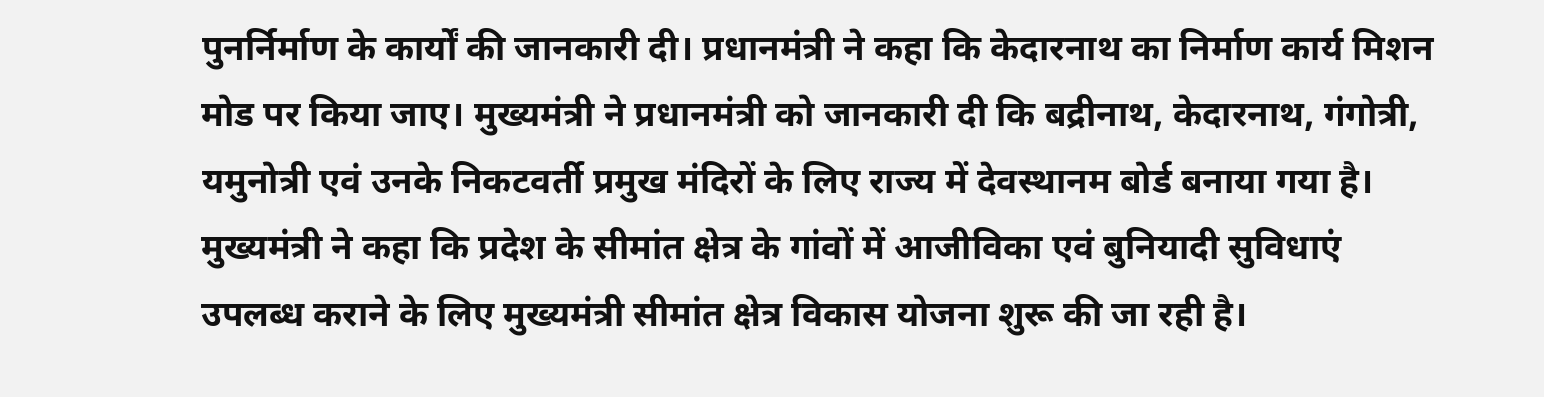पुनर्निर्माण के कार्यों की जानकारी दी। प्रधानमंत्री ने कहा कि केदारनाथ का निर्माण कार्य मिशन मोड पर किया जाए। मुख्यमंत्री ने प्रधानमंत्री को जानकारी दी कि बद्रीनाथ, केदारनाथ, गंगोत्री, यमुनोत्री एवं उनके निकटवर्ती प्रमुख मंदिरों के लिए राज्य में देवस्थानम बोर्ड बनाया गया है।
मुख्यमंत्री ने कहा कि प्रदेश के सीमांत क्षेत्र के गांवों में आजीविका एवं बुनियादी सुविधाएं उपलब्ध कराने के लिए मुख्यमंत्री सीमांत क्षेत्र विकास योजना शुरू की जा रही है।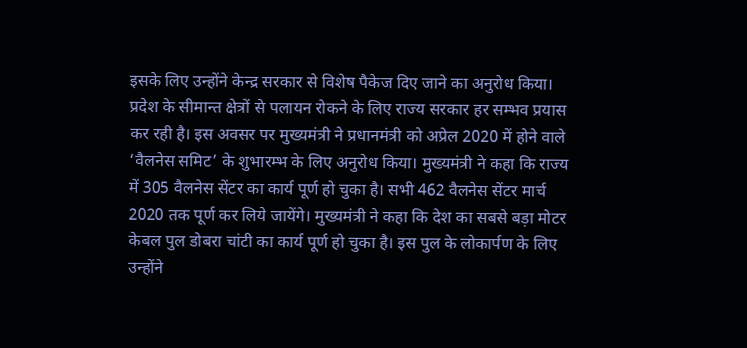इसके लिए उन्होंने केन्द्र सरकार से विशेष पैकेज दिए जाने का अनुरोध किया। प्रदेश के सीमान्त क्षेत्रों से पलायन रोकने के लिए राज्य सरकार हर सम्भव प्रयास कर रही है। इस अवसर पर मुख्यमंत्री ने प्रधानमंत्री को अप्रेल 2020 में होने वाले ‘वैलनेस समिट’ के शुभारम्भ के लिए अनुरोध किया। मुख्यमंत्री ने कहा कि राज्य में 305 वैलनेस सेंटर का कार्य पूर्ण हो चुका है। सभी 462 वैलनेस सेंटर मार्च 2020 तक पूर्ण कर लिये जायेंगे। मुख्यमंत्री ने कहा कि देश का सबसे बड़ा मोटर केबल पुल डोबरा चांटी का कार्य पूर्ण हो चुका है। इस पुल के लोकार्पण के लिए उन्होंने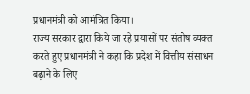प्रधानमंत्री को आमंत्रित किया।
राज्य सरकार द्वारा किये जा रहे प्रयासों पर संतोष व्यक्त करते हुए प्रधानमंत्री ने कहा कि प्रदेश में वित्तीय संसाधन बढ़ाने के लिए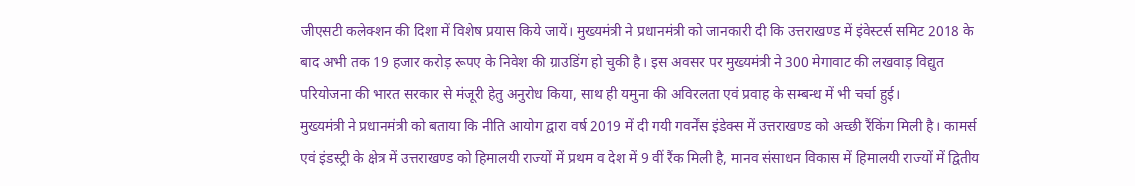जीएसटी कलेक्शन की दिशा में विशेष प्रयास किये जायें। मुख्यमंत्री ने प्रधानमंत्री को जानकारी दी कि उत्तराखण्ड में इंवेस्टर्स समिट 2018 के बाद अभी तक 19 हजार करोड़ रूपए के निवेश की ग्राउडिंग हो चुकी है। इस अवसर पर मुख्यमंत्री ने 300 मेगावाट की लखवाड़ विद्युत परियोजना की भारत सरकार से मंजूरी हेतु अनुरोध किया, साथ ही यमुना की अविरलता एवं प्रवाह के सम्बन्ध में भी चर्चा हुई।
मुख्यमंत्री ने प्रधानमंत्री को बताया कि नीति आयोग द्वारा वर्ष 2019 में दी गयी गवर्नेंस इंडेक्स में उत्तराखण्ड को अच्छी रैंकिंग मिली है। कामर्स एवं इंडस्ट्री के क्षेत्र में उत्तराखण्ड को हिमालयी राज्यों में प्रथम व देश में 9 वीं रैंक मिली है, मानव संसाधन विकास में हिमालयी राज्यों में द्वितीय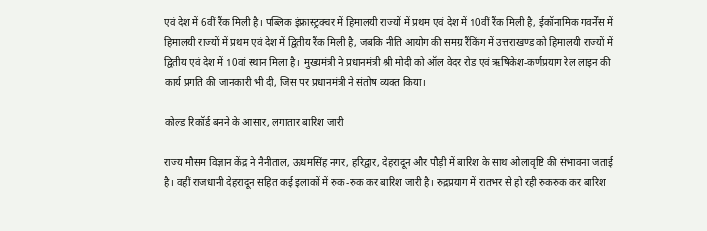एवं देश में 6वीं रैंक मिली है। पब्लिक इंफ्रास्ट्रक्चर में हिमालयी राज्यों में प्रथम एवं देश में 10वीं रैंक मिली है, ईकॉनामिक गवर्नेंस में हिमालयी राज्यों में प्रथम एवं देश में द्वितीय रैंक मिली है, जबकि नीति आयोग की समग्र रैंकिंग में उत्तराखण्ड को हिमालयी राज्यों में द्वितीय एवं देश में 10वां स्थान मिला है। मुख्यमंत्री ने प्रधानमंत्री श्री मोदी को ऑल वेदर रोड एवं ऋषिकेश-कर्णप्रयाग रेल लाइन की कार्य प्रगति की जानकारी भी दी, जिस पर प्रधानमंत्री ने संतोष व्यक्त किया।

कोल्ड रिकॉर्ड बनने के आसार, लगातार बारिश जारी

राज्य मौसम विज्ञान केंद्र ने नैनीताल, ऊधमसिंह नगर, हरिद्वार, देहरादून और पौड़ी में बारिश के साथ ओलावृष्टि की संभावना जताई है। वहीं राजधानी देहरादून सहित कई इलाकों में रुक-रुक कर बारिश जारी है। रुद्रप्रयाग में रातभर से हो रही रुकरुक कर बारिश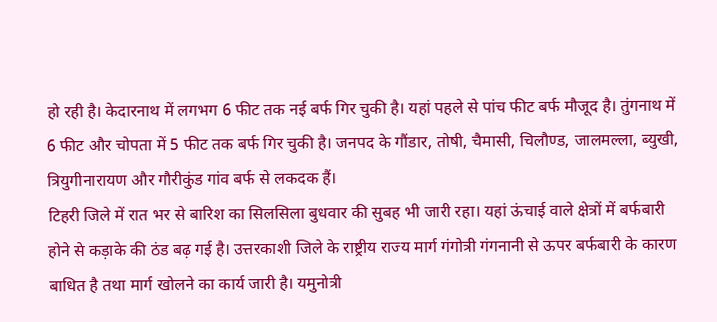हो रही है। केदारनाथ में लगभग 6 फीट तक नई बर्फ गिर चुकी है। यहां पहले से पांच फीट बर्फ मौजूद है। तुंगनाथ में 6 फीट और चोपता में 5 फीट तक बर्फ गिर चुकी है। जनपद के गौंडार, तोषी, चैमासी, चिलौण्ड, जालमल्ला, ब्युखी, त्रियुगीनारायण और गौरीकुंड गांव बर्फ से लकदक हैं।
टिहरी जिले में रात भर से बारिश का सिलसिला बुधवार की सुबह भी जारी रहा। यहां ऊंचाई वाले क्षेत्रों में बर्फबारी होने से कड़ाके की ठंड बढ़ गई है। उत्तरकाशी जिले के राष्ट्रीय राज्य मार्ग गंगोत्री गंगनानी से ऊपर बर्फबारी के कारण बाधित है तथा मार्ग खोलने का कार्य जारी है। यमुनोत्री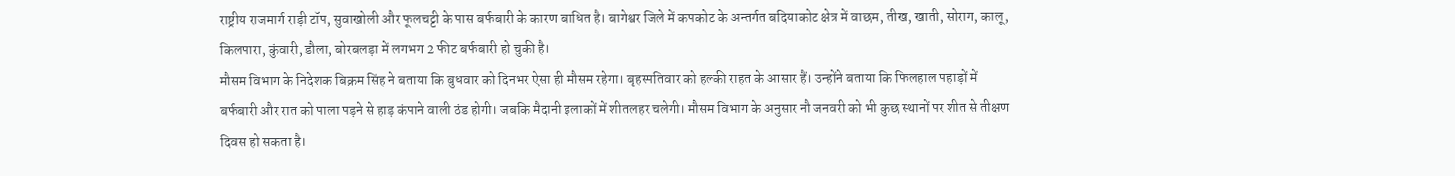राष्ट्रीय राजमार्ग राड़ी टॉप, सुवाखोली और फूलचट्टी के पास बर्फबारी के कारण बाधित है। बागेश्वर जिले में कपकोट के अन्तर्गत बदियाकोट क्षेत्र में वाछम, तीख, खाती, सोराग, कालू, किलपारा, कुंवारी, डौला, बोरबलड़ा में लगभग 2 फीट बर्फबारी हो चुकी है।
मौसम विभाग के निदेशक बिक्रम सिंह ने बताया कि बुधवार को दिनभर ऐसा ही मौसम रहेगा। बृहस्पतिवार को हल्की राहत के आसार हैं। उन्होंने बताया कि फिलहाल पहाड़ों में बर्फबारी और रात को पाला पड़ने से हाड़ कंपाने वाली ठंड होगी। जबकि मैदानी इलाकों में शीतलहर चलेगी। मौसम विभाग के अनुसार नौ जनवरी को भी कुछ स्थानों पर शीत से तीक्षण दिवस हो सकता है।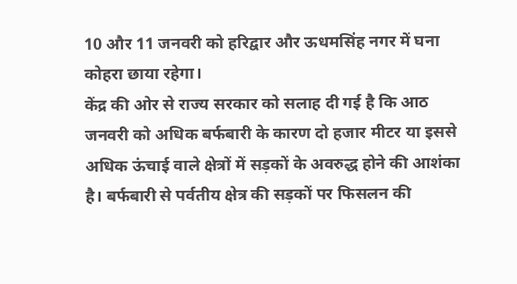10 और 11 जनवरी को हरिद्वार और ऊधमसिंह नगर में घना कोहरा छाया रहेगा।
केंद्र की ओर से राज्य सरकार को सलाह दी गई है कि आठ जनवरी को अधिक बर्फबारी के कारण दो हजार मीटर या इससे अधिक ऊंचाई वाले क्षेत्रों में सड़कों के अवरुद्ध होने की आशंका है। बर्फबारी से पर्वतीय क्षेत्र की सड़कों पर फिसलन की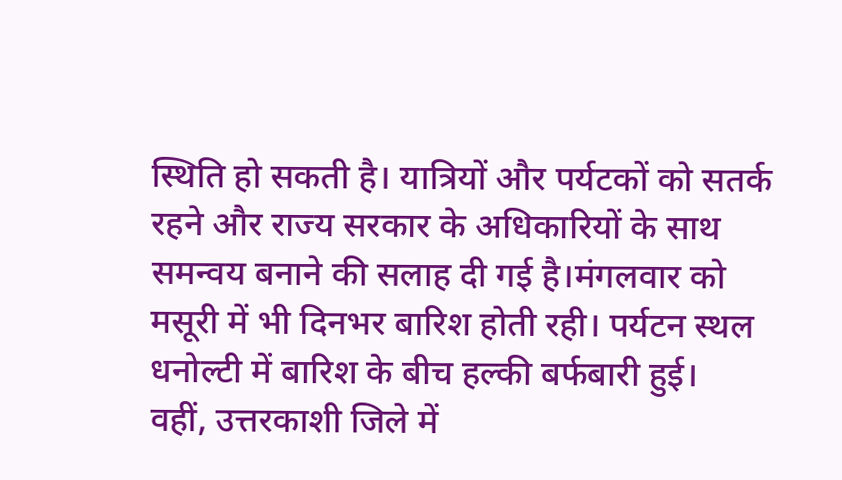स्थिति हो सकती है। यात्रियों और पर्यटकों को सतर्क रहने और राज्य सरकार के अधिकारियों के साथ समन्वय बनाने की सलाह दी गई है।मंगलवार को मसूरी में भी दिनभर बारिश होती रही। पर्यटन स्थल धनोल्टी में बारिश के बीच हल्की बर्फबारी हुई।
वहीं, उत्तरकाशी जिले में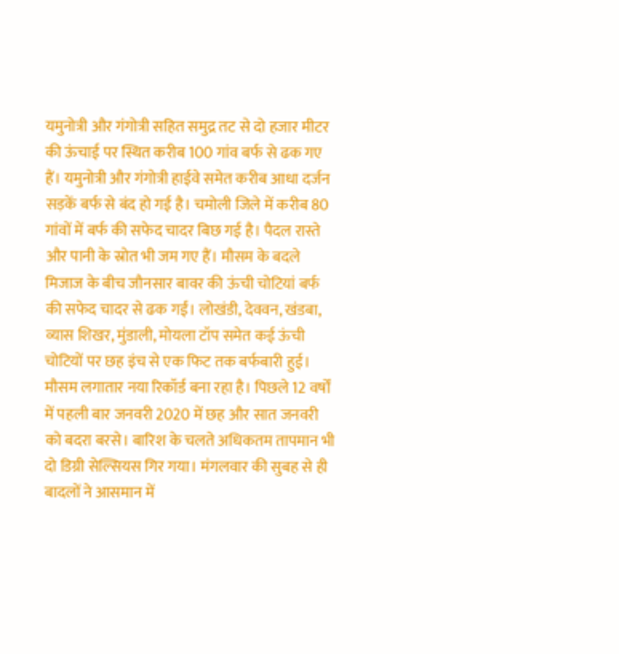यमुनोत्री और गंगोत्री सहित समुद्र तट से दो हजार मीटर की ऊंचाई पर स्थित करीब 100 गांव बर्फ से ढक गए हैं। यमुनोत्री और गंगोत्री हाईवे समेत करीब आधा दर्जन सड़कें बर्फ से बंद हो गई है। चमोली जिले में करीब 80 गांवों में बर्फ की सफेद चादर बिछ गई है। पैदल रास्ते और पानी के स्रोत भी जम गए हैं। मौसम के बदले मिजाज के बीच जौनसार बावर की ऊंची चोटियां बर्फ की सफेद चादर से ढक गईं। लोखंडी, देववन, खंडबा, व्यास शिखर, मुंडाली, मोयला टॉप समेत कई ऊंची चोटियों पर छह इंच से एक फिट तक बर्फबारी हुई।
मौसम लगातार नया रिकॉर्ड बना रहा है। पिछले 12 वर्षों में पहली बार जनवरी 2020 में छह और सात जनवरी को बदरा बरसे। बारिश के चलते अधिकतम तापमान भी दो डिग्री सेल्सियस गिर गया। मंगलवार की सुबह से ही बादलों ने आसमान में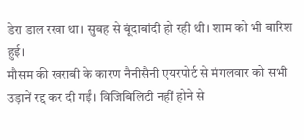डेरा डाल रखा था। सुबह से बूंदाबांदी हो रही थी। शाम को भी बारिश हुई।
मौसम की खराबी के कारण नैनीसैनी एयरपोर्ट से मंगलवार को सभी उड़ानें रद्द कर दी गईं। विजिबिलिटी नहीं होने से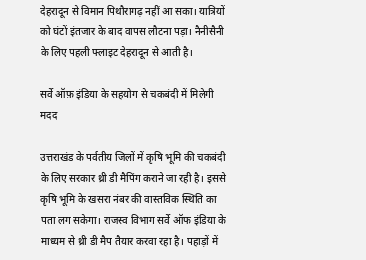देहरादून से विमान पिथौरागढ़ नहीं आ सका। यात्रियों को घंटों इंतजार के बाद वापस लौटना पड़ा। नैनीसैनी के लिए पहली फ्लाइट देहरादून से आती है।

सर्वे ऑफ़ इंडिया के सहयोग से चकबंदी में मिलेगी मदद

उत्तराखंड के पर्वतीय जिलों में कृषि भूमि की चकबंदी के लिए सरकार थ्री डी मैपिंग कराने जा रही है। इससे कृषि भूमि के खसरा नंबर की वास्तविक स्थिति का पता लग सकेगा। राजस्व विभाग सर्वे ऑफ इंडिया के माध्यम से थ्री डी मैप तैयार करवा रहा है। पहाड़ों में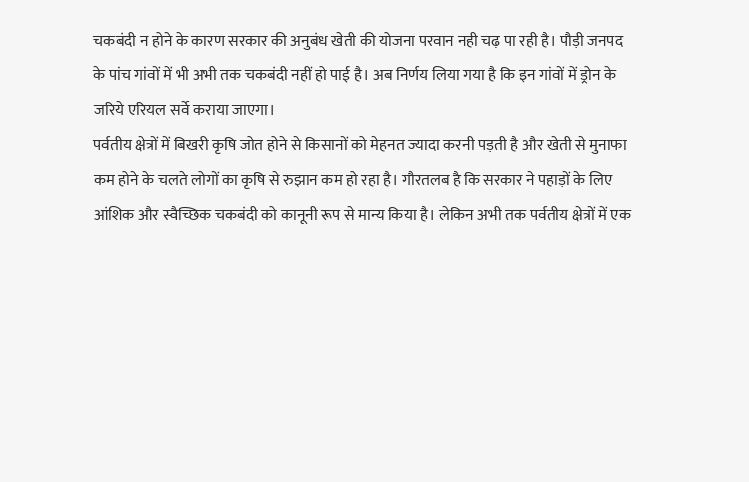चकबंदी न होने के कारण सरकार की अनुबंध खेती की योजना परवान नही चढ़ पा रही है। पौड़ी जनपद के पांच गांवों में भी अभी तक चकबंदी नहीं हो पाई है। अब निर्णय लिया गया है कि इन गांवों में ड्रोन के जरिये एरियल सर्वे कराया जाएगा।
पर्वतीय क्षेत्रों में बिखरी कृषि जोत होने से किसानों को मेहनत ज्यादा करनी पड़ती है और खेती से मुनाफा कम होने के चलते लोगों का कृषि से रुझान कम हो रहा है। गौरतलब है कि सरकार ने पहाड़ों के लिए आंशिक और स्वैच्छिक चकबंदी को कानूनी रूप से मान्य किया है। लेकिन अभी तक पर्वतीय क्षेत्रों में एक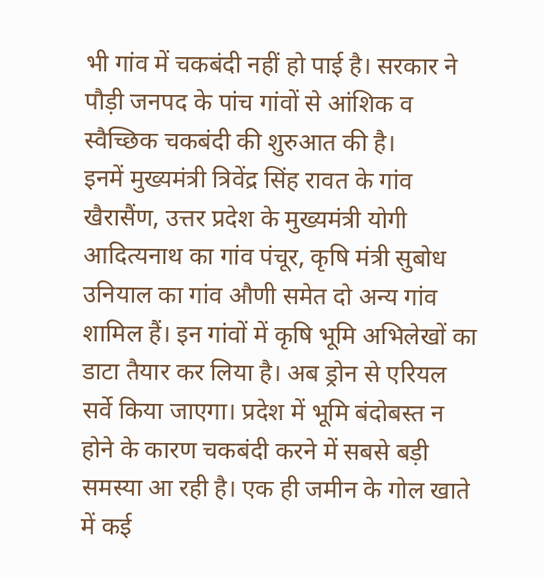भी गांव में चकबंदी नहीं हो पाई है। सरकार ने पौड़ी जनपद के पांच गांवों से आंशिक व स्वैच्छिक चकबंदी की शुरुआत की है।
इनमें मुख्यमंत्री त्रिवेंद्र सिंह रावत के गांव खैरासैंण, उत्तर प्रदेश के मुख्यमंत्री योगी आदित्यनाथ का गांव पंचूर, कृषि मंत्री सुबोध उनियाल का गांव औणी समेत दो अन्य गांव शामिल हैं। इन गांवों में कृषि भूमि अभिलेखों का डाटा तैयार कर लिया है। अब ड्रोन से एरियल सर्वे किया जाएगा। प्रदेश में भूमि बंदोबस्त न होने के कारण चकबंदी करने में सबसे बड़ी समस्या आ रही है। एक ही जमीन के गोल खाते में कई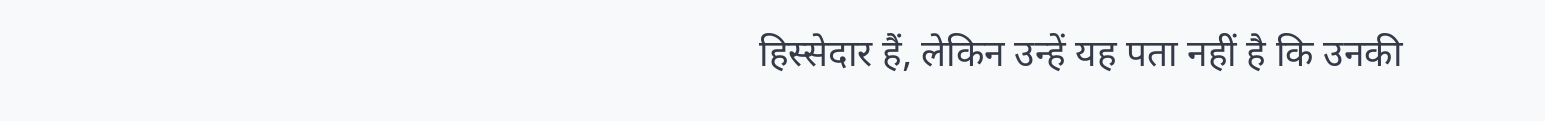हिस्सेदार हैं, लेकिन उन्हें यह पता नहीं है कि उनकी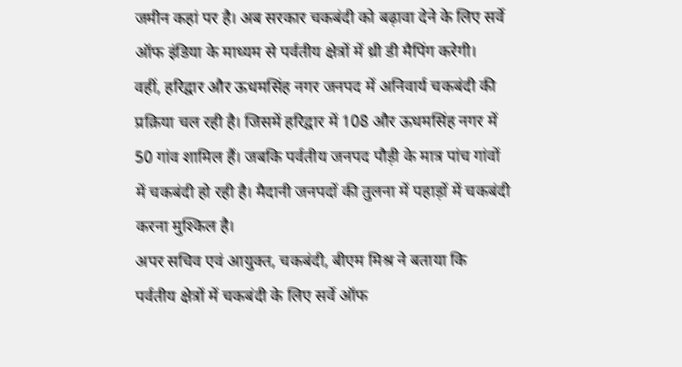जमीन कहां पर है। अब सरकार चकबंदी को बढ़ावा देने के लिए सर्वे ऑफ इंडिया के माध्यम से पर्वतीय क्षेत्रों में थ्री डी मैपिंग करेगी।
वहीं, हरिद्वार और ऊधमसिंह नगर जनपद में अनिवार्य चकबंदी की प्रक्रिया चल रही है। जिसमें हरिद्वार में 108 और ऊधमसिंह नगर में 50 गांव शामिल हैं। जबकि पर्वतीय जनपद पौड़ी के मात्र पांच गांवों में चकबंदी हो रही है। मैदानी जनपदों की तुलना में पहाड़ों में चकबंदी करना मुश्किल है।
अपर सचिव एवं आयुक्त, चकबंदी, बीएम मिश्र ने बताया कि पर्वतीय क्षेत्रों में चकबंदी के लिए सर्वे ऑफ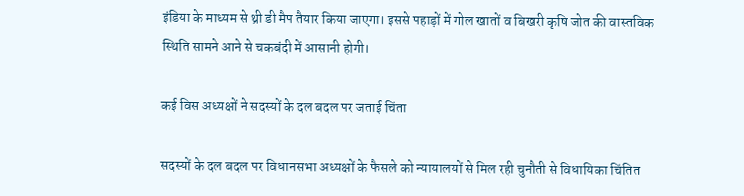इंडिया के माध्यम से थ्री डी मैप तैयार किया जाएगा। इससे पहाड़ों में गोल खातों व बिखरी कृषि जोत की वास्तविक स्थिति सामने आने से चकबंदी में आसानी होगी।

कई विस अध्यक्षों ने सदस्यों के दल बदल पर जताई चिंता

सदस्यों के दल बदल पर विधानसभा अध्यक्षों के फैसले को न्यायालयों से मिल रही चुनौती से विधायिका चिंतित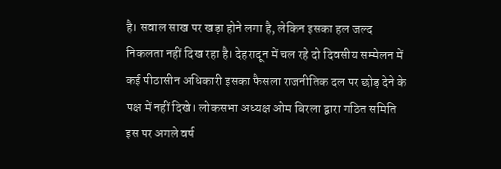है। सवाल साख पर खड़ा होने लगा है, लेकिन इसका हल जल्द निकलता नहीं दिख रहा है। देहरादून में चल रहे दो दिवसीय सम्मेलन में कई पीठासीन अधिकारी इसका फैसला राजनीतिक दल पर छोड़ देने के पक्ष में नहीं दिखे। लोकसभा अध्यक्ष ओम बिरला द्वारा गठित समिति इस पर अगले वर्ष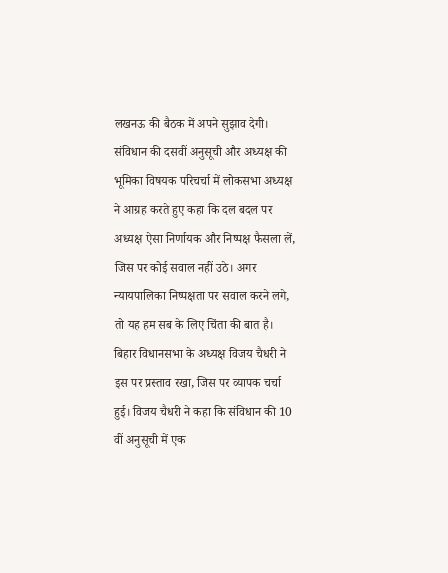लखनऊ की बैठक में अपने सुझाव देगी।
संविधान की दसवीं अनुसूची और अध्यक्ष की भूमिका विषयक परिचर्चा में लोकसभा अध्यक्ष ने आग्रह करते हुए कहा कि दल बदल पर अध्यक्ष ऐसा निर्णायक और निष्पक्ष फैसला लें, जिस पर कोई सवाल नहीं उठे। अगर न्यायपालिका निष्पक्षता पर सवाल करने लगे, तो यह हम सब के लिए चिंता की बात है। बिहार विधानसभा के अध्यक्ष विजय चैधरी ने इस पर प्रस्ताव रखा, जिस पर व्यापक चर्चा हुई। विजय चैधरी ने कहा कि संविधान की 10 वीं अनुसूची में एक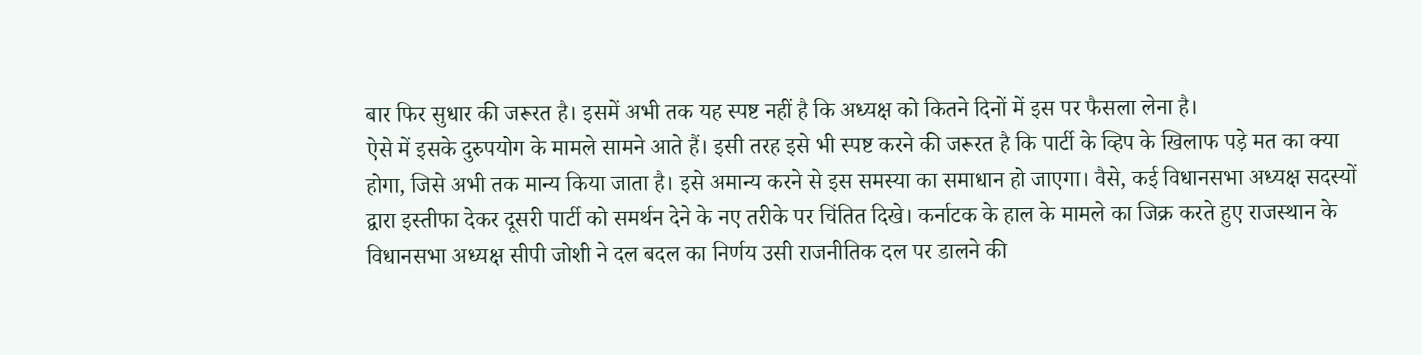बार फिर सुधार की जरूरत है। इसमें अभी तक यह स्पष्ट नहीं है कि अध्यक्ष को कितने दिनों में इस पर फैसला लेना है।
ऐसे में इसके दुरुपयोग के मामले सामने आते हैं। इसी तरह इसे भी स्पष्ट करने की जरूरत है कि पार्टी के व्हिप के खिलाफ पड़े मत का क्या होगा, जिसे अभी तक मान्य किया जाता है। इसे अमान्य करने से इस समस्या का समाधान हो जाएगा। वैसे, कई विधानसभा अध्यक्ष सदस्यों द्वारा इस्तीफा देकर दूसरी पार्टी को समर्थन देने के नए तरीके पर चिंतित दिखे। कर्नाटक के हाल के मामले का जिक्र करते हुए राजस्थान के विधानसभा अध्यक्ष सीपी जोशी ने दल बदल का निर्णय उसी राजनीतिक दल पर डालने की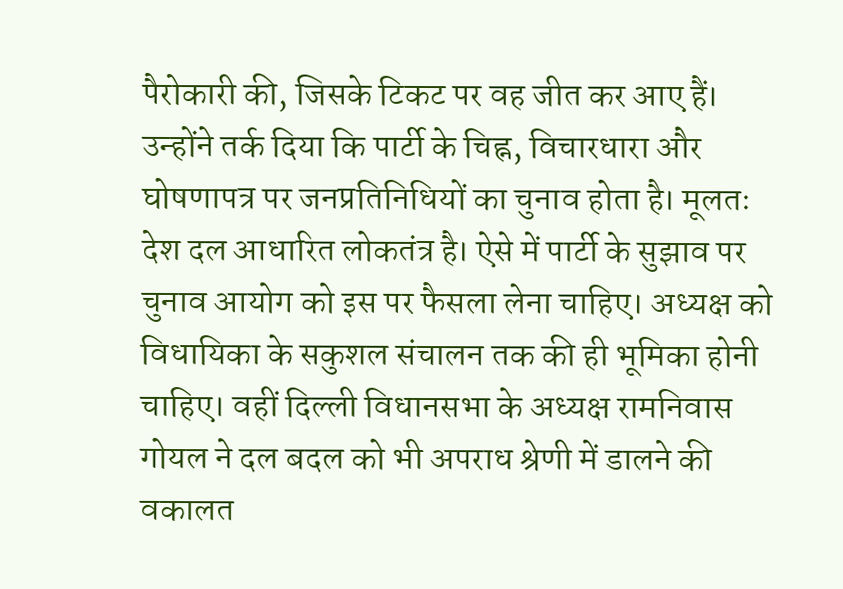पैरोकारी की, जिसके टिकट पर वह जीत कर आए हैं। उन्होंने तर्क दिया कि पार्टी के चिह्न, विचारधारा और घोषणापत्र पर जनप्रतिनिधियों का चुनाव होता है। मूलतः देश दल आधारित लोकतंत्र है। ऐसे में पार्टी के सुझाव पर चुनाव आयोग को इस पर फैसला लेना चाहिए। अध्यक्ष को विधायिका के सकुशल संचालन तक की ही भूमिका होनी चाहिए। वहीं दिल्ली विधानसभा के अध्यक्ष रामनिवास गोयल ने दल बदल को भी अपराध श्रेणी में डालने की वकालत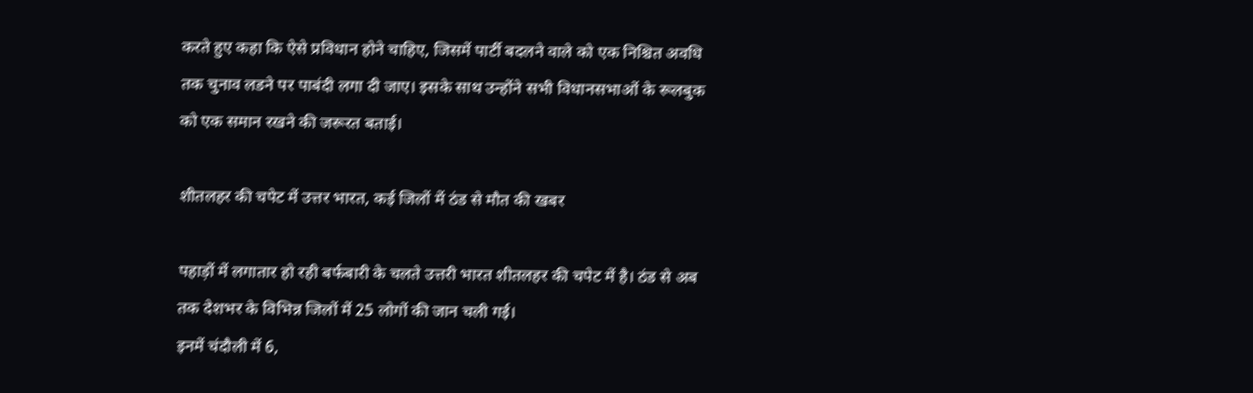करते हुए कहा कि ऐसे प्रविधान होने चाहिए, जिसमें पार्टी बदलने वाले को एक निश्चित अवधि तक चुनाव लडने पर पाबंदी लगा दी जाए। इसके साथ उन्होंने सभी विधानसभाओं के रूलबुक को एक समान रखने की जरूरत बताई।

शीतलहर की चपेट में उत्तर भारत, कई जिलों में ठंड से मौत की खबर

पहाड़ों में लगातार हो रही बर्फबारी के चलते उत्तरी भारत शीतलहर की चपेट में है। ठंड से अब तक देशभर के विभिन्न जिलों में 25 लोगों की जान चली गई।
इनमें चंदौली में 6,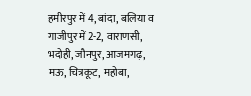हमीरपुर में 4, बांदा, बलिया व गाजीपुर में 2-2, वाराणसी, भदोही, जौनपुर, आजमगढ़, मऊ, चित्रकूट, महोबा,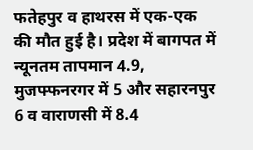फतेहपुर व हाथरस में एक-एक की मौत हुई है। प्रदेश में बागपत में न्यूनतम तापमान 4.9, मुजफ्फनरगर में 5 और सहारनपुर 6 व वाराणसी में 8.4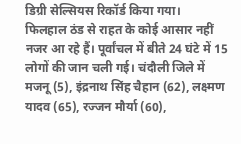डिग्री सेल्सियस रिकॉर्ड किया गया।
फिलहाल ठंड से राहत के कोई आसार नहीं नजर आ रहे हैं। पूर्वांचल में बीते 24 घंटे में 15 लोगों की जान चली गई। चंदौली जिले में मजनू (5), इंद्रनाथ सिंह चैहान (62), लक्ष्मण यादव (65), रज्जन मौर्या (60),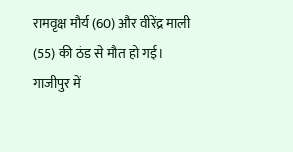रामवृक्ष मौर्य (60) और वीरेंद्र माली (55) की ठंड से मौत हो गई।
गाजीपुर में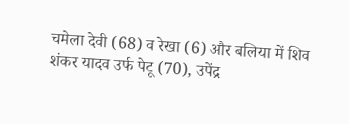चमेला देवी (68) व रेखा (6) और बलिया में शिव शंकर यादव उर्फ पेटू (70), उपेंद्र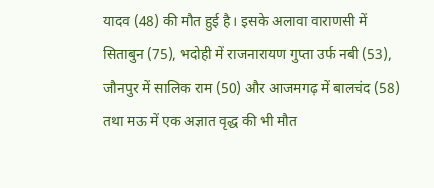यादव (48) की मौत हुई है। इसके अलावा वाराणसी में सिताबुन (75), भदोही में राजनारायण गुप्ता उर्फ नबी (53), जौनपुर में सालिक राम (50) और आजमगढ़ में बालचंद (58) तथा मऊ में एक अज्ञात वृद्ध की भी मौत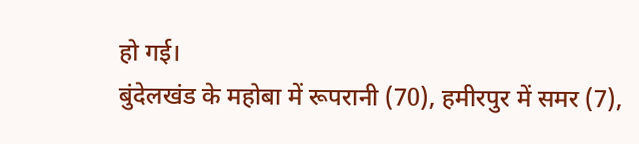हो गई।
बुंदेलखंड के महोबा में रूपरानी (70), हमीरपुर में समर (7),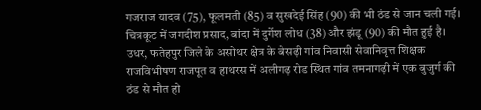गजराज यादव (75), फूलमती (85) व सुखदेई सिंह (90) की भी ठंड से जान चली गई। चित्रकूट में जगदीश प्रसाद, बांदा में दुर्गेश लोध (38) और झंडू (90) की मौत हुई है। उधर, फतेहपुर जिले के असोथर क्षेत्र के बेसढ़ी गांव निवासी सेवानिवृत्त शिक्षक राजविभीषण राजपूत व हाथरस में अलीगढ़ रोड स्थित गांव तमनागढ़ी में एक बुजुर्ग की ठंड से मौत हो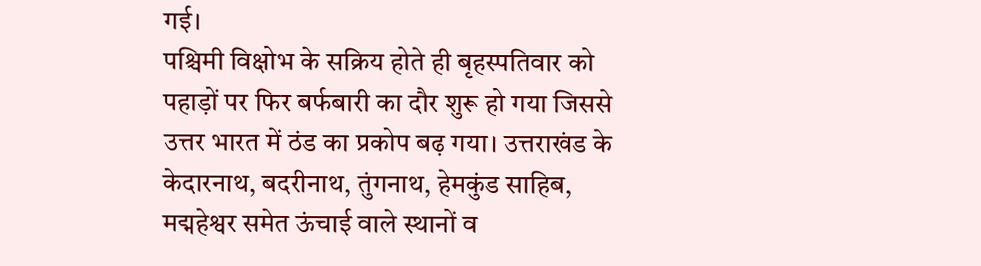गई।
पश्चिमी विक्षोभ के सक्रिय होते ही बृहस्पतिवार को पहाड़ों पर फिर बर्फबारी का दौर शुरू हो गया जिससे उत्तर भारत में ठंड का प्रकोप बढ़ गया। उत्तराखंड के केदारनाथ, बदरीनाथ, तुंगनाथ, हेमकुंड साहिब, मद्महेश्वर समेत ऊंचाई वाले स्थानों व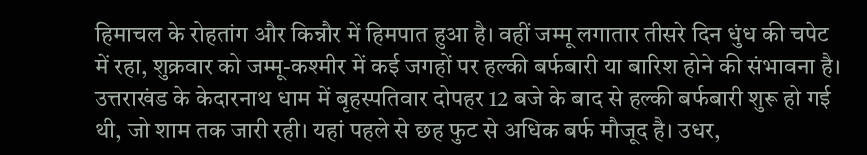हिमाचल के रोहतांग और किन्नौर में हिमपात हुआ है। वहीं जम्मू लगातार तीसरे दिन धुंध की चपेट में रहा, शुक्रवार को जम्मू-कश्मीर में कई जगहों पर हल्की बर्फबारी या बारिश होने की संभावना है।
उत्तराखंड के केदारनाथ धाम में बृहस्पतिवार दोपहर 12 बजे के बाद से हल्की बर्फबारी शुरू हो गई थी, जो शाम तक जारी रही। यहां पहले से छह फुट से अधिक बर्फ मौजूद है। उधर,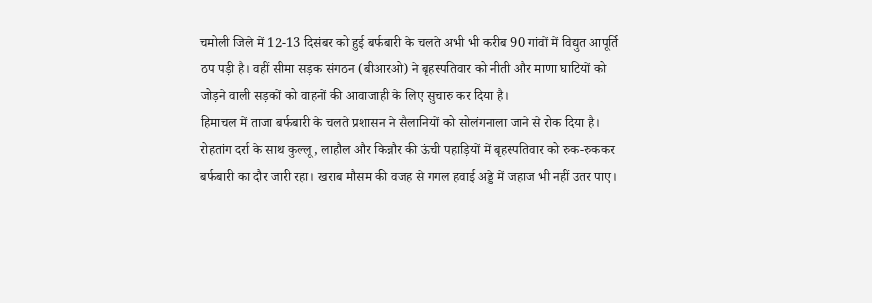चमोली जिले में 12-13 दिसंबर को हुई बर्फबारी के चलते अभी भी करीब 90 गांवों में विद्युत आपूर्ति ठप पड़ी है। वहीं सीमा सड़क संगठन (बीआरओ) ने बृहस्पतिवार को नीती और माणा घाटियों को जोड़ने वाली सड़कों को वाहनों की आवाजाही के लिए सुचारु कर दिया है।
हिमाचल में ताजा बर्फबारी के चलते प्रशासन ने सैलानियों को सोलंगनाला जाने से रोक दिया है। रोहतांग दर्रा के साथ कुल्लू, लाहौल और किन्नौर की ऊंची पहाड़ियों में बृहस्पतिवार को रुक-रुककर बर्फबारी का दौर जारी रहा। खराब मौसम की वजह से गगल हवाई अड्डे में जहाज भी नहीं उतर पाए।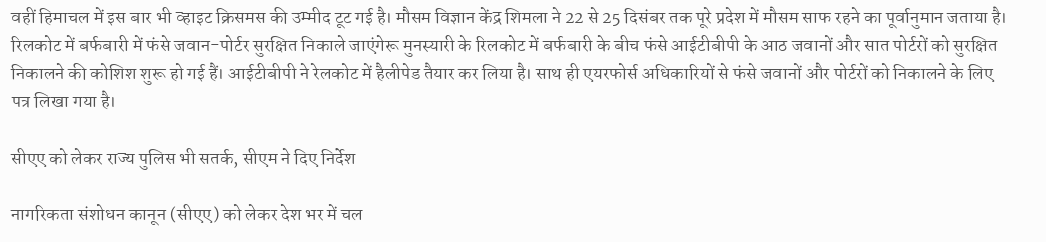वहीं हिमाचल में इस बार भी व्हाइट क्रिसमस की उम्मीद टूट गई है। मौसम विज्ञान केंद्र शिमला ने 22 से 25 दिसंबर तक पूरे प्रदेश में मौसम साफ रहने का पूर्वानुमान जताया है।
रिलकोट में बर्फबारी में फंसे जवान-पोर्टर सुरक्षित निकाले जाएंगेरू मुनस्यारी के रिलकोट में बर्फबारी के बीच फंसे आईटीबीपी के आठ जवानों और सात पोर्टरों को सुरक्षित निकालने की कोशिश शुरू हो गई हैं। आईटीबीपी ने रेलकोट में हैलीपेड तैयार कर लिया है। साथ ही एयरफोर्स अधिकारियों से फंसे जवानों और पोर्टरों को निकालने के लिए पत्र लिखा गया है।

सीएए को लेकर राज्य पुलिस भी सतर्क, सीएम ने दिए निर्देश

नागरिकता संशोधन कानून (सीएए) को लेकर देश भर में चल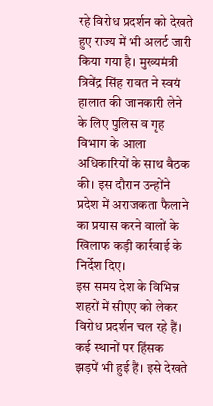रहे विरोध प्रदर्शन को देखते हुए राज्य में भी अलर्ट जारी किया गया है। मुख्यमंत्री त्रिवेंद्र सिंह रावत ने स्वयं हालात की जानकारी लेने के लिए पुलिस व गृह विभाग के आला अधिकारियों के साथ बैठक की। इस दौरान उन्होंने प्रदेश में अराजकता फैलाने का प्रयास करने वालों के खिलाफ कड़ी कार्रवाई के निर्देश दिए।
इस समय देश के विभिन्न शहरों में सीएए को लेकर विरोध प्रदर्शन चल रहे हैं। कई स्थानों पर हिंसक झड़पें भी हुई हैं। इसे देखते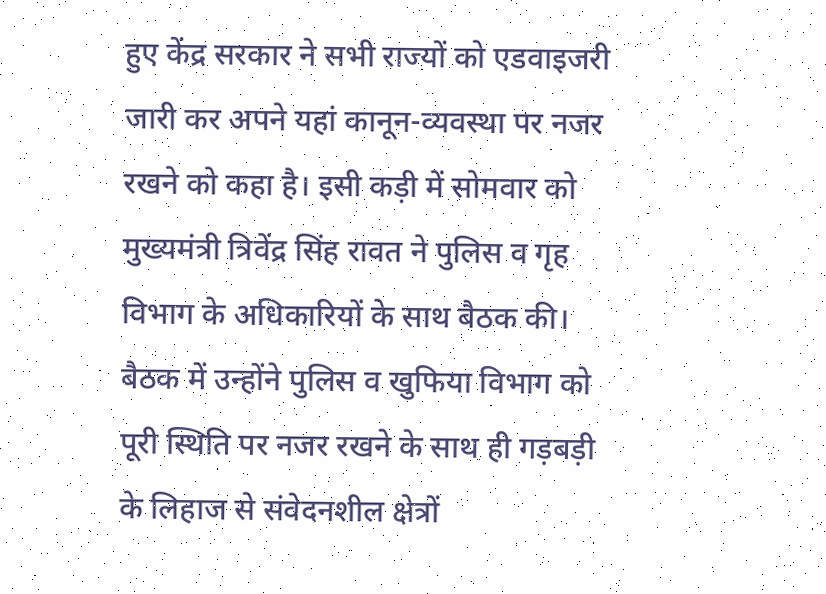हुए केंद्र सरकार ने सभी राज्यों को एडवाइजरी जारी कर अपने यहां कानून-व्यवस्था पर नजर रखने को कहा है। इसी कड़ी में सोमवार को मुख्यमंत्री त्रिवेंद्र सिंह रावत ने पुलिस व गृह विभाग के अधिकारियों के साथ बैठक की। बैठक में उन्होंने पुलिस व खुफिया विभाग को पूरी स्थिति पर नजर रखने के साथ ही गड़बड़ी के लिहाज से संवेदनशील क्षेत्रों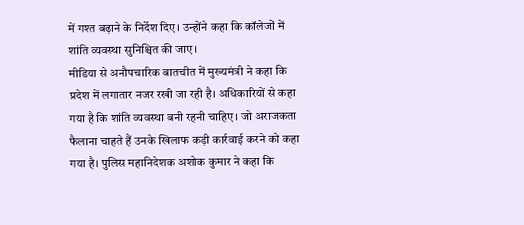में गश्त बढ़ाने के निर्देश दिए। उन्होंने कहा कि कॉलेजों में शांति व्यवस्था सुनिश्चित की जाए।
मीडिया से अनौपचारिक बातचीत में मुख्यमंत्री ने कहा कि प्रदेश में लगातार नजर रखी जा रही है। अधिकारियों से कहा गया है कि शांति व्यवस्था बनी रहनी चाहिए। जो अराजकता फैलाना चाहते हैं उनके खिलाफ कड़ी कार्रवाई करने को कहा गया है। पुलिस महानिदेशक अशोक कुमार ने कहा कि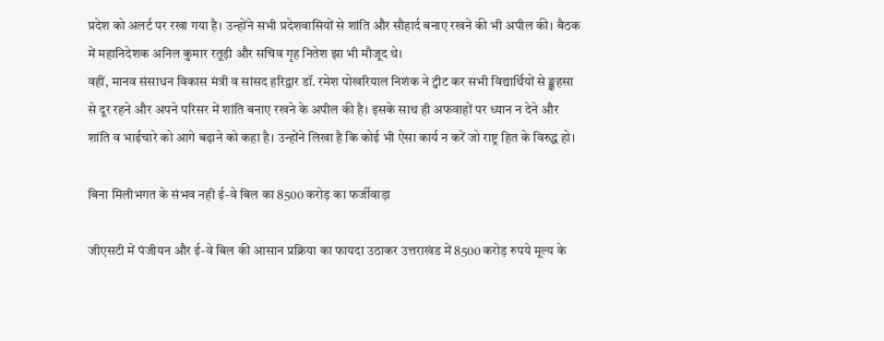प्रदेश को अलर्ट पर रखा गया है। उन्होंने सभी प्रदेशवासियों से शांति और सौहार्द बनाए रखने की भी अपील की। बैठक में महानिदेशक अनिल कुमार रतूड़ी और सचिव गृह नितेश झा भी मौजूद थे।
वहीं, मानव संसाधन विकास मंत्री व सांसद हरिद्वार डॉ. रमेश पोखरियाल निशंक ने ट्वीट कर सभी विद्यार्थियों से ङ्क्षहसा से दूर रहने और अपने परिसर में शांति बनाए रखने के अपील की है। इसके साथ ही अफवाहों पर ध्यान न देने और शांति व भाईचारे को आगे बढ़ाने को कहा है। उन्होंने लिखा है कि कोई भी ऐसा कार्य न करें जो राष्ट्र हित के विरुद्ध हो।

बिना मिलीभगत के संभव नही ई-वे बिल का 8500 करोड़ का फर्जीवाड़ा

जीएसटी में पंजीयन और ई-वे बिल की आसान प्रक्रिया का फायदा उठाकर उत्तराखंड में 8500 करोड़ रुपये मूल्य के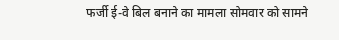फर्जी ई-वे बिल बनाने का मामला सोमवार को सामने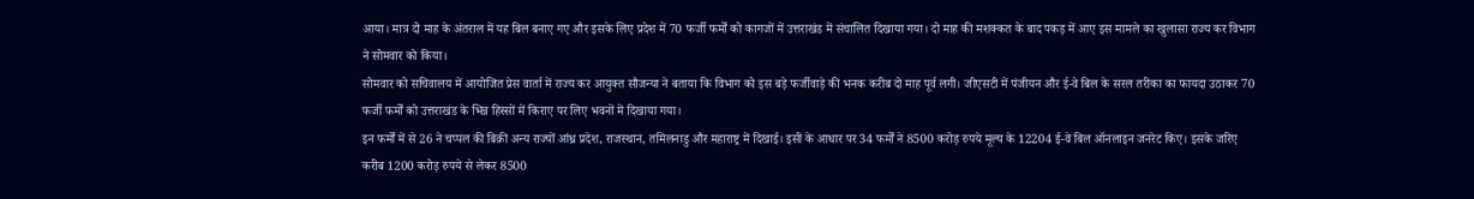आया। मात्र दो माह के अंतराल में यह बिल बनाए गए और इसके लिए प्रदेश में 70 फर्जी फर्मों को कागजों में उत्तराखंड में संचालित दिखाया गया। दो माह की मशक्कत के बाद पकड़ में आए इस मामले का खुलासा राज्य कर विभाग ने सोमवार को किया।
सोमवार को सचिवालय में आयोजित प्रेस वार्ता में राज्य कर आयुक्त सौजन्या ने बताया कि विभाग को इस बड़े फर्जीवाड़े की भनक करीब दो माह पूर्व लगी। जीएसटी में पंजीयन और ई-वे बिल के सरल तरीका का फायदा उठाकर 70 फर्जी फर्मों को उत्तराखंड के भिन्न हिस्सों में किराए पर लिए भवनों में दिखाया गया।
इन फर्मों में से 26 ने चप्पल की बिक्री अन्य राज्यों आंध्र प्रदेश, राजस्थान, तमिलनाडु और महाराष्ट्र में दिखाई। इसी के आधार पर 34 फर्मों ने 8500 करोड़ रुपये मूल्य के 12204 ई-वे बिल ऑनलाइन जनरेट किए। इसके जरिए करीब 1200 करोड़ रुपये से लेकर 8500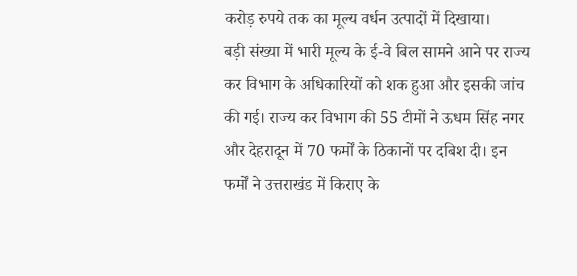करोड़ रुपये तक का मूल्य वर्धन उत्पादों में दिखाया।
बड़ी संख्या में भारी मूल्य के ई-वे बिल सामने आने पर राज्य कर विभाग के अधिकारियों को शक हुआ और इसकी जांच की गई। राज्य कर विभाग की 55 टीमों ने ऊधम सिंह नगर और देहरादून में 70 फर्मों के ठिकानों पर दबिश दी। इन फर्मों ने उत्तराखंड में किराए के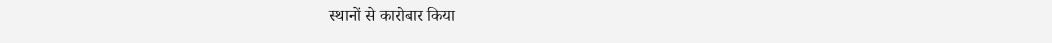स्थानों से कारोबार किया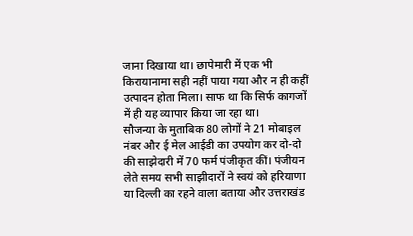जाना दिखाया था। छापेमारी में एक भी किरायानामा सही नहीं पाया गया और न ही कहीं उत्पादन होता मिला। साफ था कि सिर्फ कागजों में ही यह व्यापार किया जा रहा था।
सौजन्या के मुताबिक 80 लोगों ने 21 मोबाइल नंबर और ई मेल आईडी का उपयोग कर दो-दो की साझेदारी में 70 फर्म पंजीकृत कीं। पंजीयन लेते समय सभी साझीदारों ने स्वयं को हरियाणा या दिल्ली का रहने वाला बताया और उत्तराखंड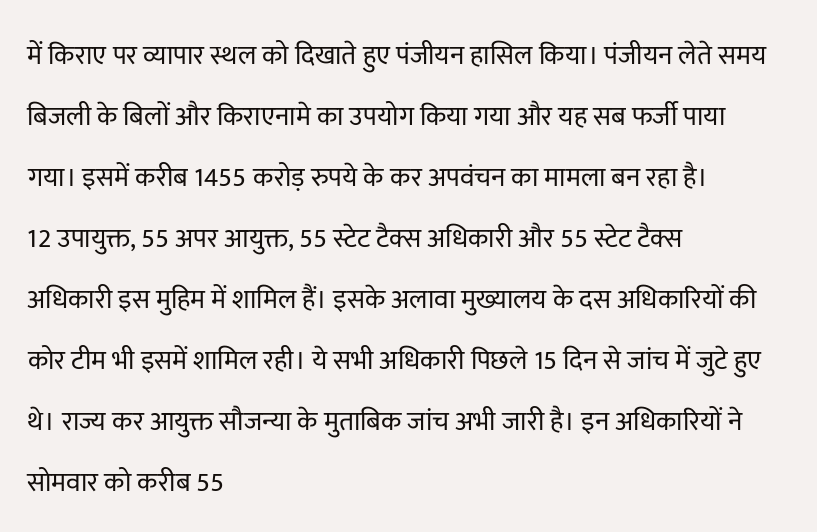में किराए पर व्यापार स्थल को दिखाते हुए पंजीयन हासिल किया। पंजीयन लेते समय बिजली के बिलों और किराएनामे का उपयोग किया गया और यह सब फर्जी पाया गया। इसमें करीब 1455 करोड़ रुपये के कर अपवंचन का मामला बन रहा है।
12 उपायुक्त, 55 अपर आयुक्त, 55 स्टेट टैक्स अधिकारी और 55 स्टेट टैक्स अधिकारी इस मुहिम में शामिल हैं। इसके अलावा मुख्यालय के दस अधिकारियों की कोर टीम भी इसमें शामिल रही। ये सभी अधिकारी पिछले 15 दिन से जांच में जुटे हुए थे। राज्य कर आयुक्त सौजन्या के मुताबिक जांच अभी जारी है। इन अधिकारियों ने सोमवार को करीब 55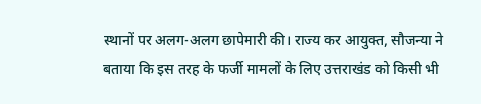स्थानों पर अलग-अलग छापेमारी की। राज्य कर आयुक्त, सौजन्या ने बताया कि इस तरह के फर्जी मामलों के लिए उत्तराखंड को किसी भी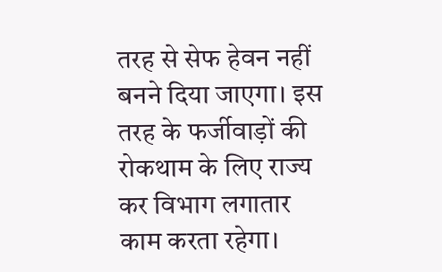तरह से सेफ हेवन नहीं बनने दिया जाएगा। इस तरह के फर्जीवाड़ों की रोकथाम के लिए राज्य कर विभाग लगातार काम करता रहेगा।